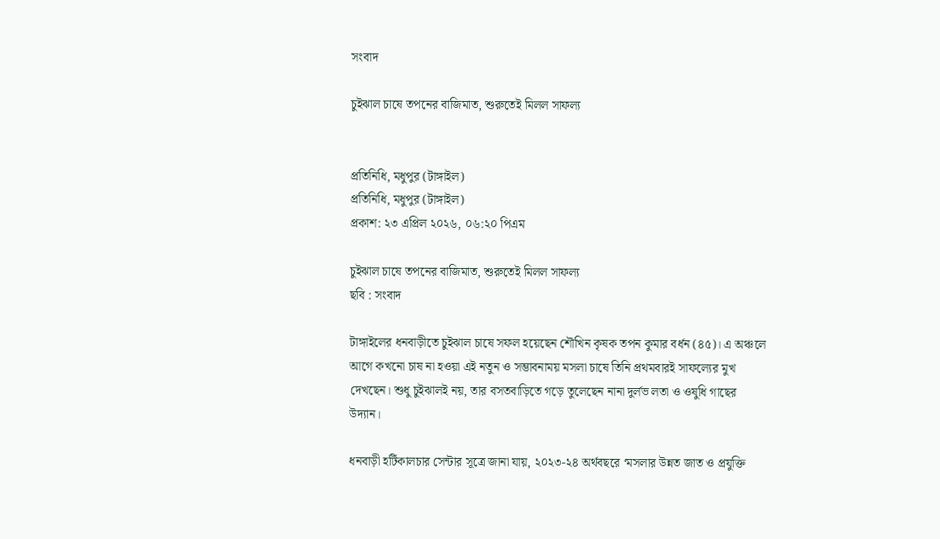সংবাদ

চুইঝাল চাষে তপনের বাজিমাত, শুরুতেই মিলল সাফল্য


প্রতিনিধি, মধুপুর (টাঙ্গাইল)
প্রতিনিধি, মধুপুর (টাঙ্গাইল)
প্রকাশ: ২৩ এপ্রিল ২০২৬, ০৬:২০ পিএম

চুইঝাল চাষে তপনের বাজিমাত, শুরুতেই মিলল সাফল্য
ছবি : সংবাদ

টাঙ্গাইলের ধনবাড়ীতে চুইঝাল চাষে সফল হয়েছেন শৌখিন কৃষক তপন কুমার বর্ধন (৪৫)। এ অঞ্চলে আগে কখনো চাষ না হওয়া এই নতুন ও সম্ভাবনাময় মসলা চাষে তিনি প্রথমবারই সাফল্যের মুখ দেখছেন। শুধু চুইঝালই নয়, তার বসতবাড়িতে গড়ে তুলেছেন নানা দুর্লভ লতা ও ওষুধি গাছের উদ্যান।

ধনবাড়ী হর্টিকালচার সেন্টার সূত্রে জানা যায়, ২০২৩-২৪ অর্থবছরে ‘মসলার উন্নত জাত ও প্রযুক্তি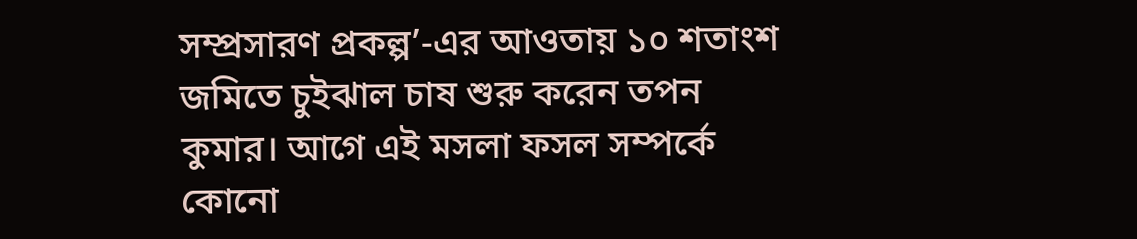সম্প্রসারণ প্রকল্প’-এর আওতায় ১০ শতাংশ জমিতে চুইঝাল চাষ শুরু করেন তপন কুমার। আগে এই মসলা ফসল সম্পর্কে কোনো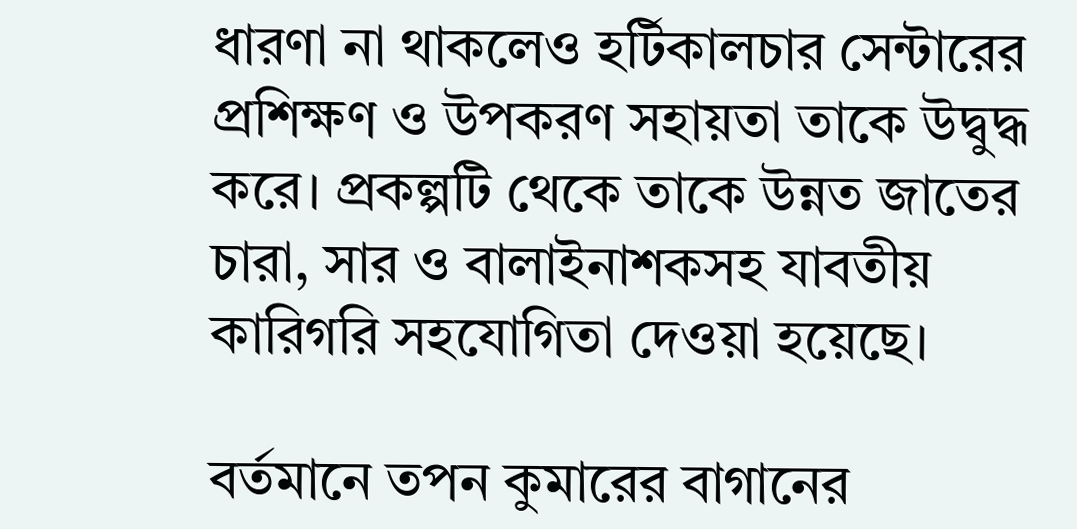ধারণা না থাকলেও হর্টিকালচার সেন্টারের প্রশিক্ষণ ও উপকরণ সহায়তা তাকে উদ্বুদ্ধ করে। প্রকল্পটি থেকে তাকে উন্নত জাতের চারা, সার ও বালাইনাশকসহ যাবতীয় কারিগরি সহযোগিতা দেওয়া হয়েছে।

বর্তমানে তপন কুমারের বাগানের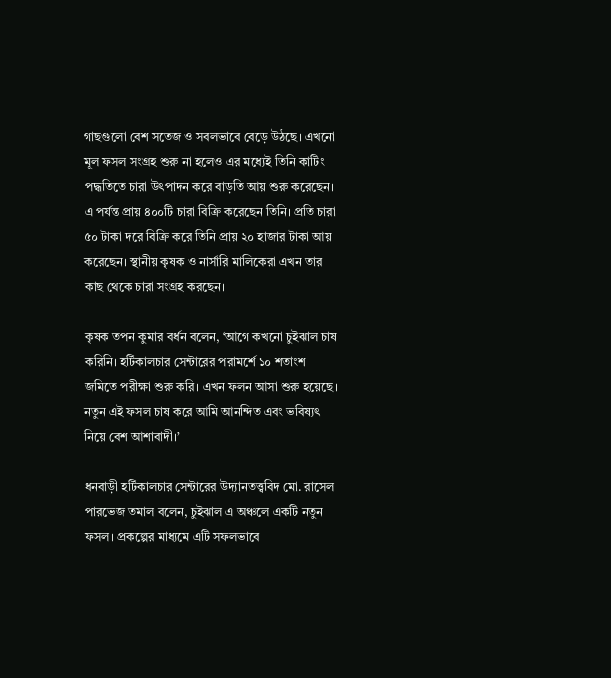গাছগুলো বেশ সতেজ ও সবলভাবে বেড়ে উঠছে। এখনো মূল ফসল সংগ্রহ শুরু না হলেও এর মধ্যেই তিনি কাটিং পদ্ধতিতে চারা উৎপাদন করে বাড়তি আয় শুরু করেছেন। এ পর্যন্ত প্রায় ৪০০টি চারা বিক্রি করেছেন তিনি। প্রতি চারা ৫০ টাকা দরে বিক্রি করে তিনি প্রায় ২০ হাজার টাকা আয় করেছেন। স্থানীয় কৃষক ও নার্সারি মালিকেরা এখন তার কাছ থেকে চারা সংগ্রহ করছেন।

কৃষক তপন কুমার বর্ধন বলেন, ‘আগে কখনো চুইঝাল চাষ করিনি। হর্টিকালচার সেন্টারের পরামর্শে ১০ শতাংশ জমিতে পরীক্ষা শুরু করি। এখন ফলন আসা শুরু হয়েছে। নতুন এই ফসল চাষ করে আমি আনন্দিত এবং ভবিষ্যৎ নিয়ে বেশ আশাবাদী।’

ধনবাড়ী হর্টিকালচার সেন্টারের উদ্যানতত্ত্ববিদ মো. রাসেল পারভেজ তমাল বলেন, চুইঝাল এ অঞ্চলে একটি নতুন ফসল। প্রকল্পের মাধ্যমে এটি সফলভাবে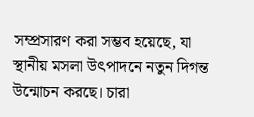সম্প্রসারণ করা সম্ভব হয়েছে, যা স্থানীয় মসলা উৎপাদনে নতুন দিগন্ত উন্মোচন করছে। চারা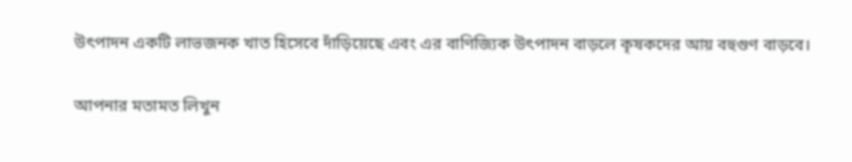উৎপাদন একটি লাভজনক খাত হিসেবে দাঁড়িয়েছে এবং এর বাণিজ্যিক উৎপাদন বাড়লে কৃষকদের আয় বহুগুণ বাড়বে।

আপনার মতামত লিখুন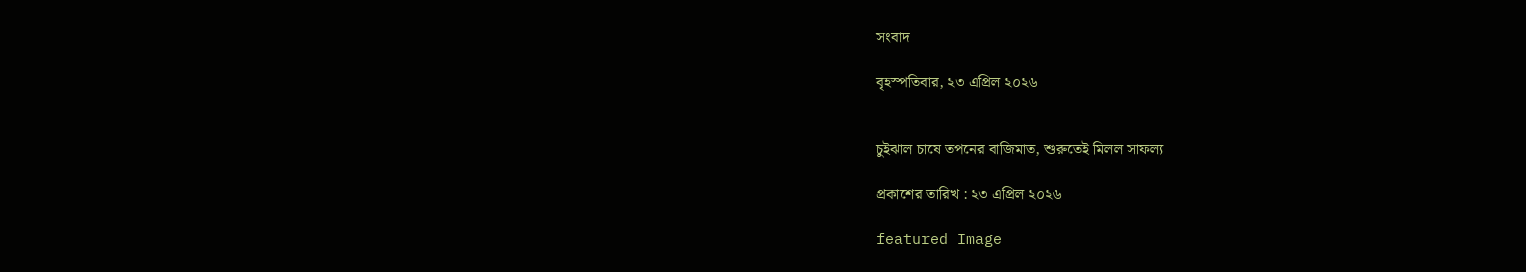সংবাদ

বৃহস্পতিবার, ২৩ এপ্রিল ২০২৬


চুইঝাল চাষে তপনের বাজিমাত, শুরুতেই মিলল সাফল্য

প্রকাশের তারিখ : ২৩ এপ্রিল ২০২৬

featured Image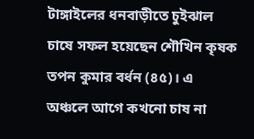টাঙ্গাইলের ধনবাড়ীতে চুইঝাল চাষে সফল হয়েছেন শৌখিন কৃষক তপন কুমার বর্ধন (৪৫)। এ অঞ্চলে আগে কখনো চাষ না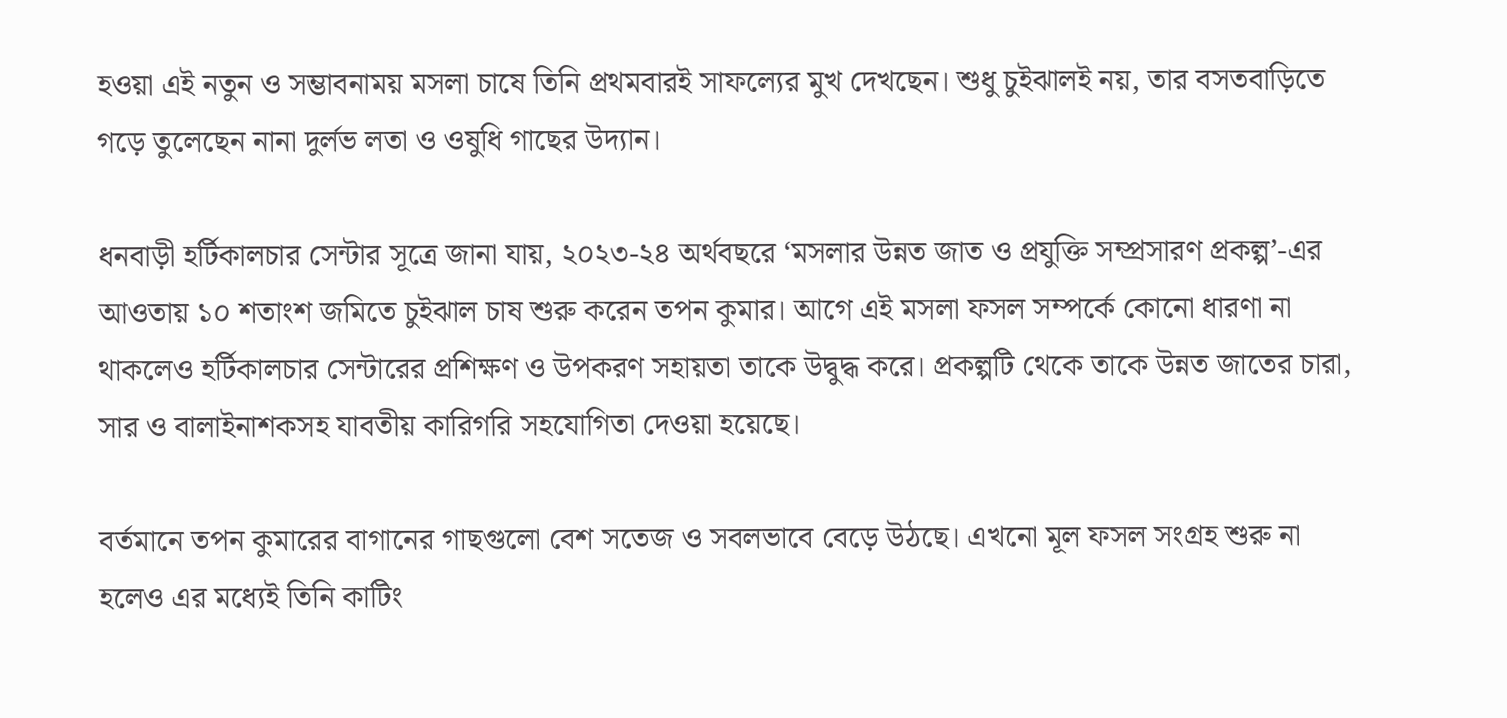হওয়া এই নতুন ও সম্ভাবনাময় মসলা চাষে তিনি প্রথমবারই সাফল্যের মুখ দেখছেন। শুধু চুইঝালই নয়, তার বসতবাড়িতে গড়ে তুলেছেন নানা দুর্লভ লতা ও ওষুধি গাছের উদ্যান।

ধনবাড়ী হর্টিকালচার সেন্টার সূত্রে জানা যায়, ২০২৩-২৪ অর্থবছরে ‘মসলার উন্নত জাত ও প্রযুক্তি সম্প্রসারণ প্রকল্প’-এর আওতায় ১০ শতাংশ জমিতে চুইঝাল চাষ শুরু করেন তপন কুমার। আগে এই মসলা ফসল সম্পর্কে কোনো ধারণা না থাকলেও হর্টিকালচার সেন্টারের প্রশিক্ষণ ও উপকরণ সহায়তা তাকে উদ্বুদ্ধ করে। প্রকল্পটি থেকে তাকে উন্নত জাতের চারা, সার ও বালাইনাশকসহ যাবতীয় কারিগরি সহযোগিতা দেওয়া হয়েছে।

বর্তমানে তপন কুমারের বাগানের গাছগুলো বেশ সতেজ ও সবলভাবে বেড়ে উঠছে। এখনো মূল ফসল সংগ্রহ শুরু না হলেও এর মধ্যেই তিনি কাটিং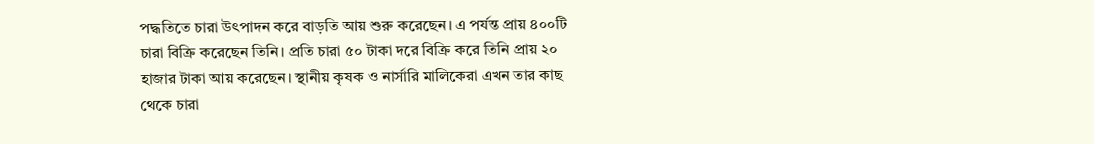পদ্ধতিতে চারা উৎপাদন করে বাড়তি আয় শুরু করেছেন। এ পর্যন্ত প্রায় ৪০০টি চারা বিক্রি করেছেন তিনি। প্রতি চারা ৫০ টাকা দরে বিক্রি করে তিনি প্রায় ২০ হাজার টাকা আয় করেছেন। স্থানীয় কৃষক ও নার্সারি মালিকেরা এখন তার কাছ থেকে চারা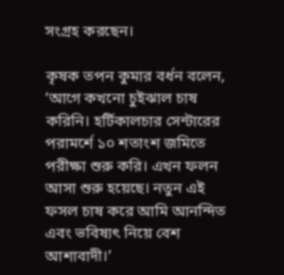সংগ্রহ করছেন।

কৃষক তপন কুমার বর্ধন বলেন, ‘আগে কখনো চুইঝাল চাষ করিনি। হর্টিকালচার সেন্টারের পরামর্শে ১০ শতাংশ জমিতে পরীক্ষা শুরু করি। এখন ফলন আসা শুরু হয়েছে। নতুন এই ফসল চাষ করে আমি আনন্দিত এবং ভবিষ্যৎ নিয়ে বেশ আশাবাদী।’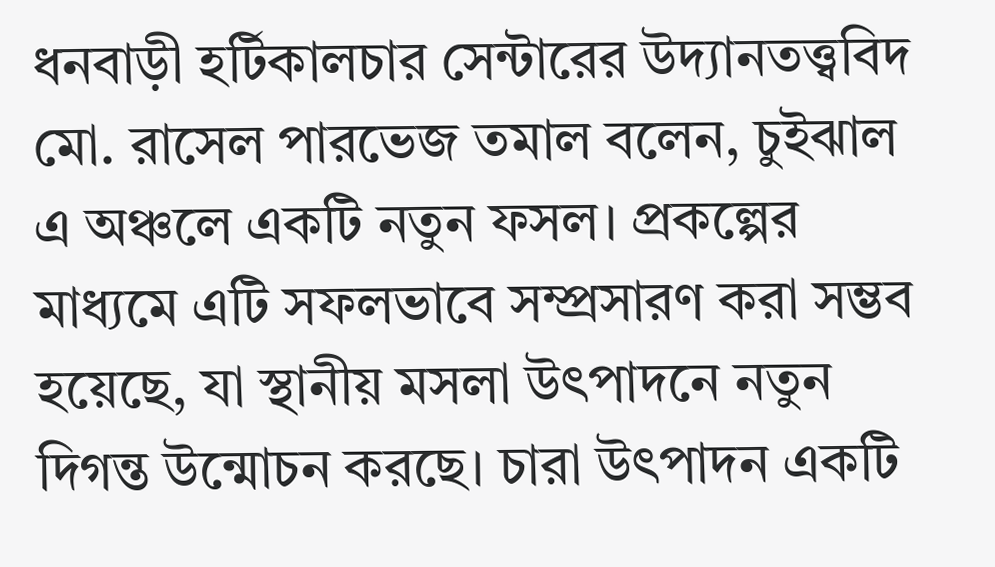ধনবাড়ী হর্টিকালচার সেন্টারের উদ্যানতত্ত্ববিদ মো. রাসেল পারভেজ তমাল বলেন, চুইঝাল এ অঞ্চলে একটি নতুন ফসল। প্রকল্পের মাধ্যমে এটি সফলভাবে সম্প্রসারণ করা সম্ভব হয়েছে, যা স্থানীয় মসলা উৎপাদনে নতুন দিগন্ত উন্মোচন করছে। চারা উৎপাদন একটি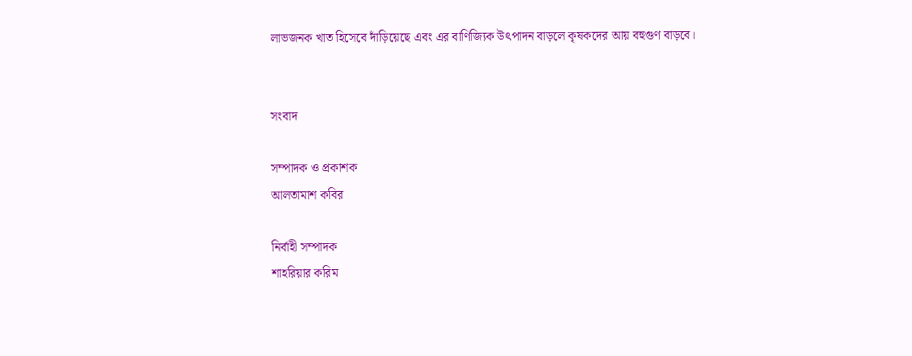লাভজনক খাত হিসেবে দাঁড়িয়েছে এবং এর বাণিজ্যিক উৎপাদন বাড়লে কৃষকদের আয় বহুগুণ বাড়বে।


সংবাদ

সম্পাদক ও প্রকাশক
আলতামাশ কবির

নির্বাহী সম্পাদক
শাহরিয়ার করিম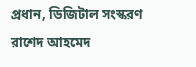প্রধান, ডিজিটাল সংস্করণ
রাশেদ আহমেদ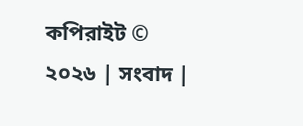কপিরাইট © ২০২৬ | সংবাদ |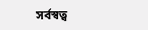সর্বস্বত্ব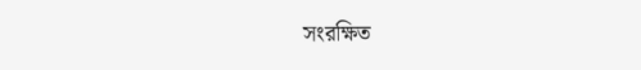সংরক্ষিত